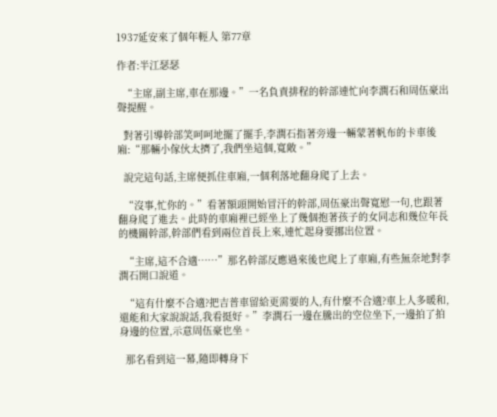1937延安來了個年輕人 第77章

作者:半江瑟瑟

  “主席,副主席,車在那邊。”一名負責排程的幹部連忙向李潤石和周伍豪出聲提醒。

  對著引導幹部笑呵呵地擺了擺手,李潤石指著旁邊一輛蒙著帆布的卡車後廂:“那輛小傢伙太擠了,我們坐這個,寬敞。”

  說完這句話,主席便抓住車廂,一個利落地翻身爬了上去。

  “沒事,忙你的。”看著額頭開始冒汗的幹部,周伍豪出聲寬慰一句,也跟著翻身爬了進去。此時的車廂裡已經坐上了幾個抱著孩子的女同志和幾位年長的機關幹部,幹部們看到兩位首長上來,連忙起身要挪出位置。

  “主席,這不合適……”那名幹部反應過來後也爬上了車廂,有些無奈地對李潤石開口說道。

  “這有什麼不合適?把吉普車留給更需要的人,有什麼不合適?車上人多暖和,還能和大家說說話,我看挺好。”李潤石一邊在騰出的空位坐下,一邊拍了拍身邊的位置,示意周伍豪也坐。

  那名看到這一幕,隨即轉身下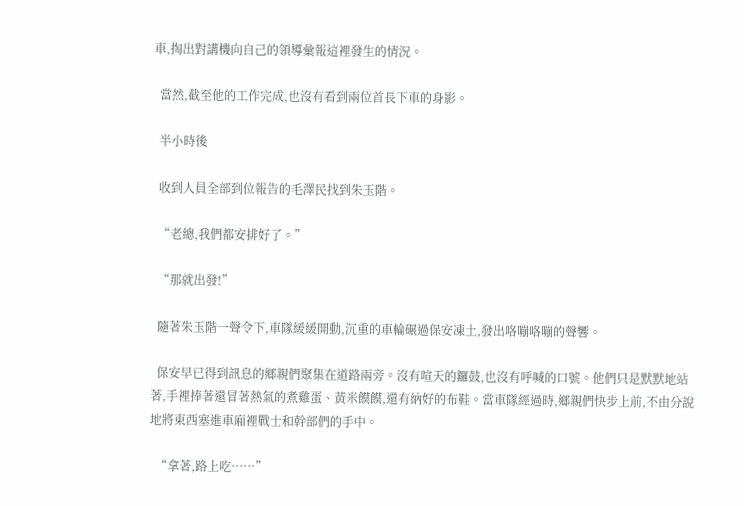車,掏出對講機向自己的領導彙報這裡發生的情況。

  當然,截至他的工作完成,也沒有看到兩位首長下車的身影。

  半小時後

  收到人員全部到位報告的毛澤民找到朱玉階。

  “老總,我們都安排好了。”

  “那就出發!”

  隨著朱玉階一聲令下,車隊緩緩開動,沉重的車輪碾過保安凍土,發出咯嘣咯嘣的聲響。

  保安早已得到訊息的鄉親們聚集在道路兩旁。沒有喧天的鑼鼓,也沒有呼喊的口號。他們只是默默地站著,手裡捧著還冒著熱氣的煮雞蛋、黃米饃饃,還有納好的布鞋。當車隊經過時,鄉親們快步上前,不由分說地將東西塞進車廂裡戰士和幹部們的手中。

  “拿著,路上吃……”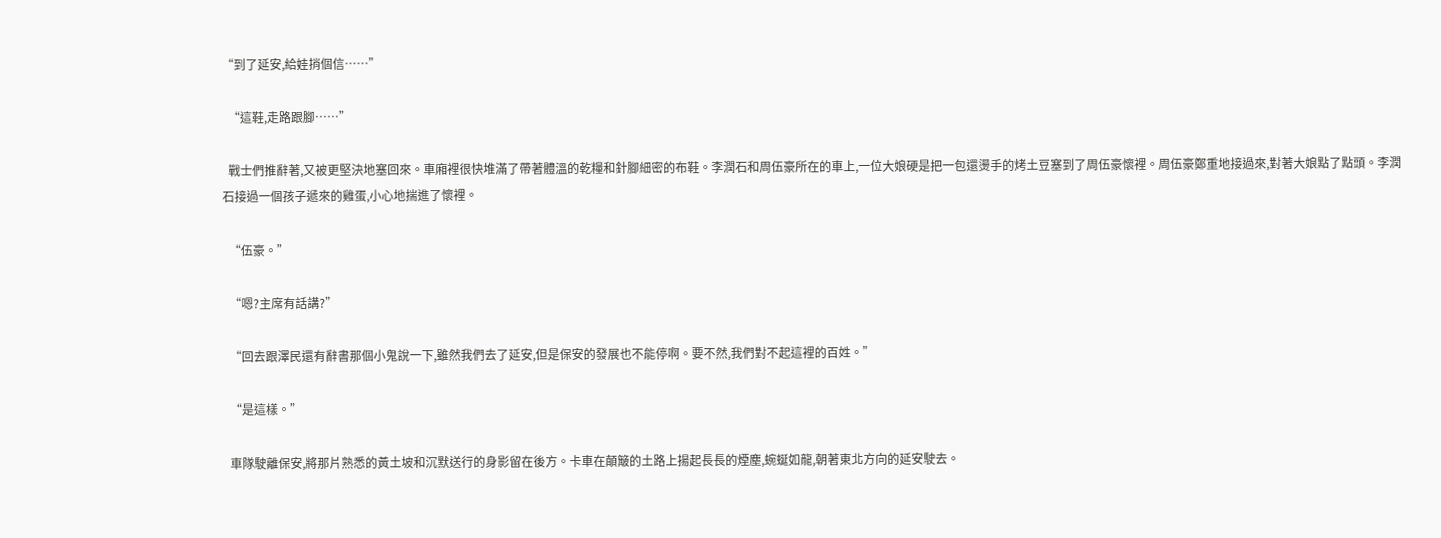“到了延安,給娃捎個信……”

  “這鞋,走路跟腳……”

  戰士們推辭著,又被更堅決地塞回來。車廂裡很快堆滿了帶著體溫的乾糧和針腳細密的布鞋。李潤石和周伍豪所在的車上,一位大娘硬是把一包還燙手的烤土豆塞到了周伍豪懷裡。周伍豪鄭重地接過來,對著大娘點了點頭。李潤石接過一個孩子遞來的雞蛋,小心地揣進了懷裡。

  “伍豪。”

  “嗯?主席有話講?”

  “回去跟澤民還有辭書那個小鬼說一下,雖然我們去了延安,但是保安的發展也不能停啊。要不然,我們對不起這裡的百姓。”

  “是這樣。”

  車隊駛離保安,將那片熟悉的黃土坡和沉默送行的身影留在後方。卡車在顛簸的土路上揚起長長的煙塵,蜿蜒如龍,朝著東北方向的延安駛去。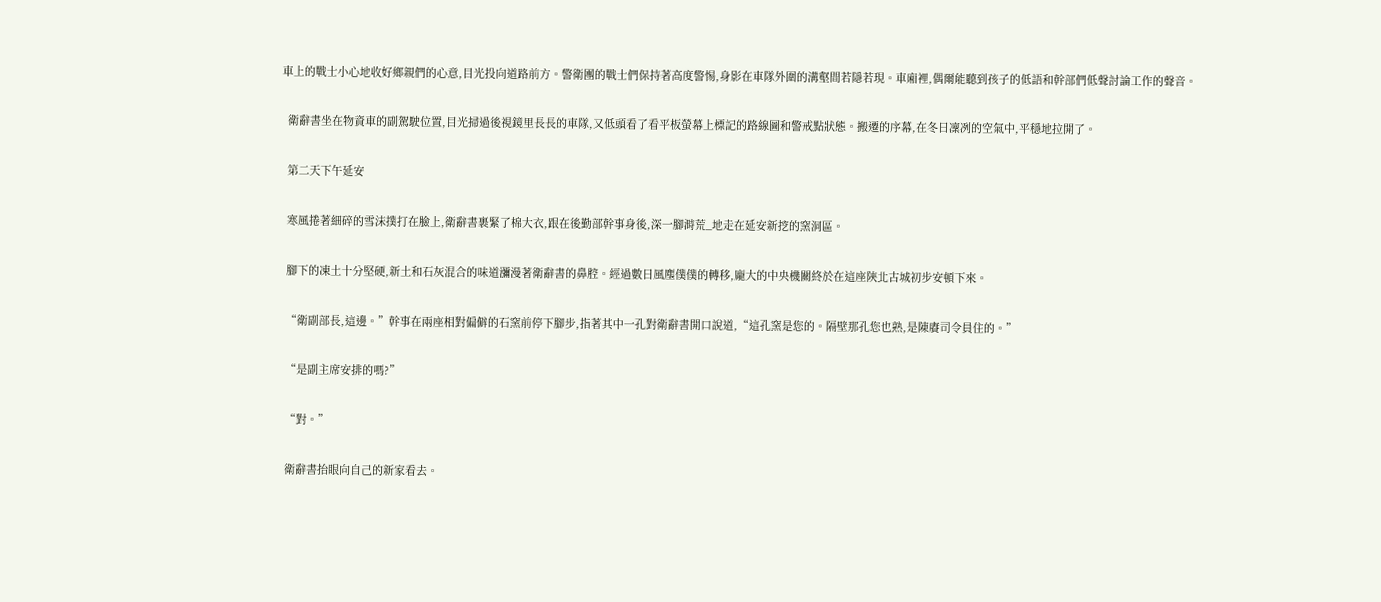車上的戰士小心地收好鄉親們的心意,目光投向道路前方。警衛團的戰士們保持著高度警惕,身影在車隊外圍的溝壑間若隱若現。車廂裡,偶爾能聽到孩子的低語和幹部們低聲討論工作的聲音。

  衛辭書坐在物資車的副駕駛位置,目光掃過後視鏡里長長的車隊,又低頭看了看平板螢幕上標記的路線圖和警戒點狀態。搬遷的序幕,在冬日凜冽的空氣中,平穩地拉開了。

  第二天下午延安

  寒風捲著細碎的雪沫撲打在臉上,衛辭書裹緊了棉大衣,跟在後勤部幹事身後,深一腳溡荒_地走在延安新挖的窯洞區。

  腳下的凍土十分堅硬,新土和石灰混合的味道瀰漫著衛辭書的鼻腔。經過數日風塵僕僕的轉移,龐大的中央機關終於在這座陝北古城初步安頓下來。

  “衛副部長,這邊。”幹事在兩座相對偏僻的石窯前停下腳步,指著其中一孔對衛辭書開口說道,“這孔窯是您的。隔壁那孔您也熟,是陳賡司令員住的。”

  “是副主席安排的嗎?”

  “對。”

  衛辭書抬眼向自己的新家看去。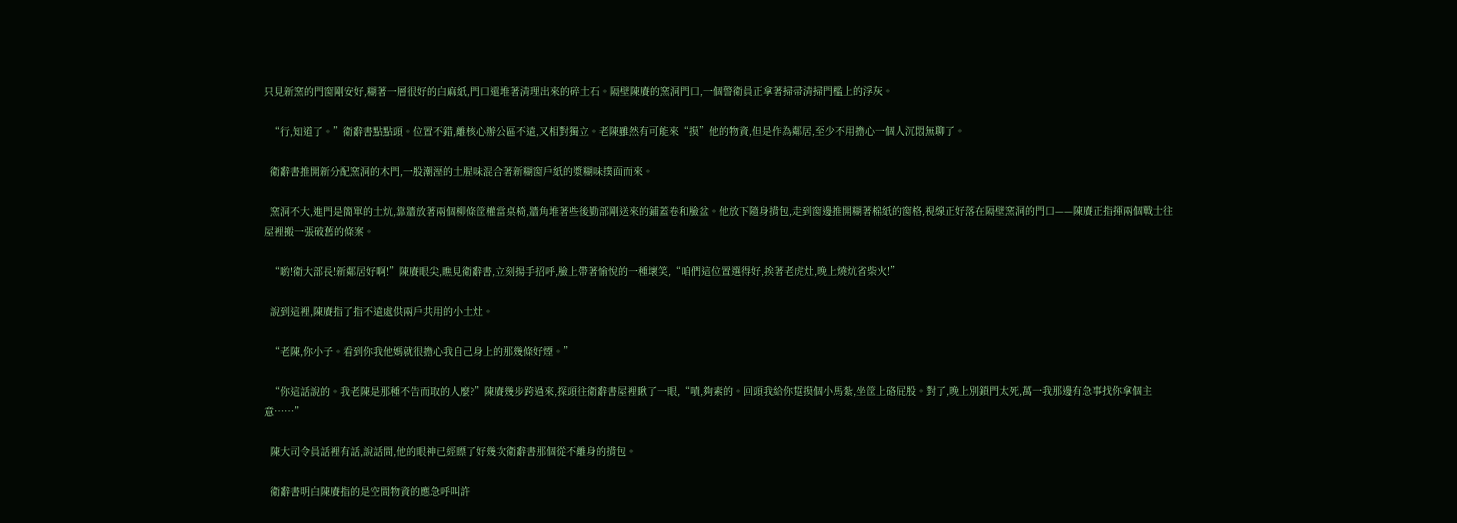只見新窯的門窗剛安好,糊著一層很好的白麻紙,門口還堆著清理出來的碎土石。隔壁陳賡的窯洞門口,一個警衛員正拿著掃帚清掃門檻上的浮灰。

  “行,知道了。”衛辭書點點頭。位置不錯,離核心辦公區不遠,又相對獨立。老陳雖然有可能來“摸”他的物資,但是作為鄰居,至少不用擔心一個人沉悶無聊了。

  衛辭書推開新分配窯洞的木門,一股潮溼的土腥味混合著新糊窗戶紙的漿糊味撲面而來。

  窯洞不大,進門是簡單的土炕,靠牆放著兩個柳條筐權當桌椅,牆角堆著些後勤部剛送來的鋪蓋卷和臉盆。他放下隨身揹包,走到窗邊推開糊著棉紙的窗格,視線正好落在隔壁窯洞的門口——陳賡正指揮兩個戰士往屋裡搬一張破舊的條案。

  “喲!衛大部長!新鄰居好啊!”陳賡眼尖,瞧見衛辭書,立刻揚手招呼,臉上帶著愉悅的一種壞笑,“咱們這位置選得好,挨著老虎灶,晚上燒炕省柴火!”

  說到這裡,陳賡指了指不遠處供兩戶共用的小土灶。

  “老陳,你小子。看到你我他媽就很擔心我自己身上的那幾條好煙。”

  “你這話說的。我老陳是那種不告而取的人麼?”陳賡幾步跨過來,探頭往衛辭書屋裡瞅了一眼,“嘖,夠素的。回頭我給你踅摸個小馬紮,坐筐上硌屁股。對了,晚上別鎖門太死,萬一我那邊有急事找你拿個主意……”

  陳大司令員話裡有話,說話間,他的眼神已經瞟了好幾次衛辭書那個從不離身的揹包。

  衛辭書明白陳賡指的是空間物資的應急呼叫許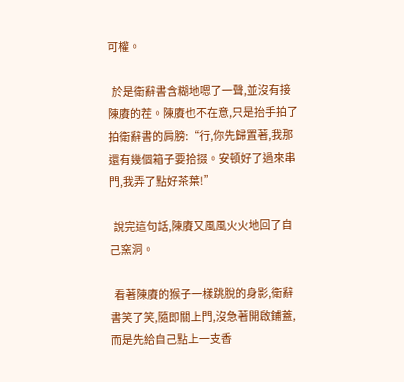可權。

  於是衛辭書含糊地嗯了一聲,並沒有接陳賡的茬。陳賡也不在意,只是抬手拍了拍衛辭書的肩膀:“行,你先歸置著,我那還有幾個箱子要拾掇。安頓好了過來串門,我弄了點好茶葉!”

  說完這句話,陳賡又風風火火地回了自己窯洞。

  看著陳賡的猴子一樣跳脫的身影,衛辭書笑了笑,隨即關上門,沒急著開啟鋪蓋,而是先給自己點上一支香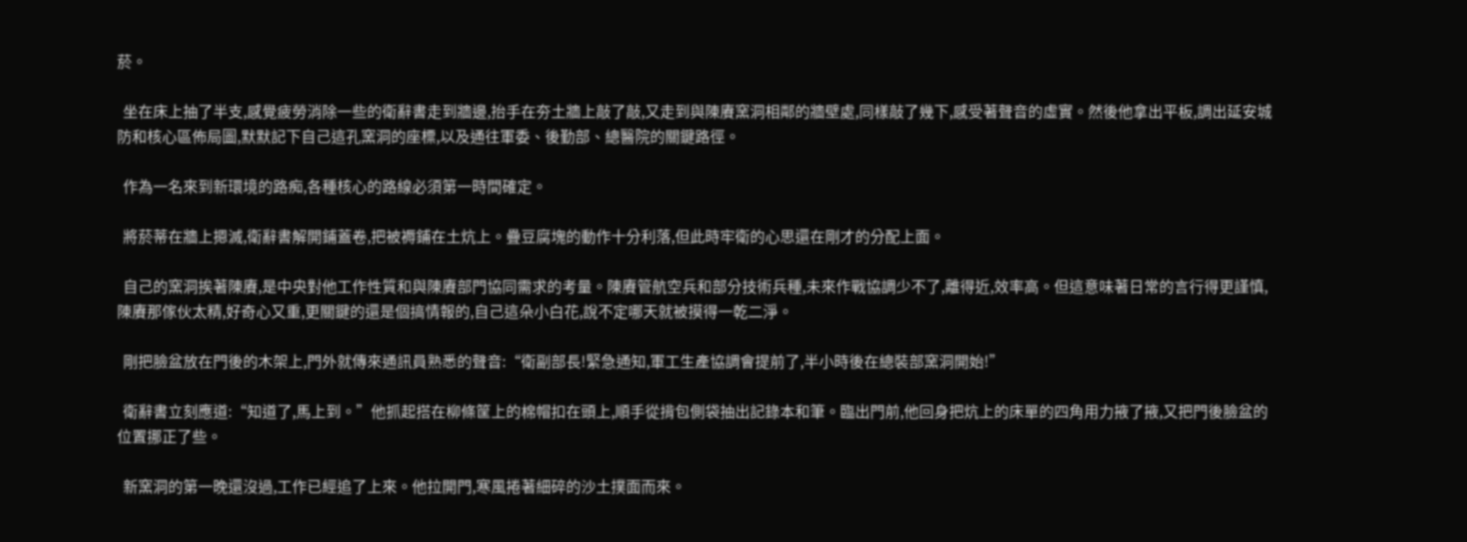菸。

  坐在床上抽了半支,感覺疲勞消除一些的衛辭書走到牆邊,抬手在夯土牆上敲了敲,又走到與陳賡窯洞相鄰的牆壁處,同樣敲了幾下,感受著聲音的虛實。然後他拿出平板,調出延安城防和核心區佈局圖,默默記下自己這孔窯洞的座標,以及通往軍委、後勤部、總醫院的關鍵路徑。

  作為一名來到新環境的路痴,各種核心的路線必須第一時間確定。

  將菸蒂在牆上摁滅,衛辭書解開鋪蓋卷,把被褥鋪在土炕上。疊豆腐塊的動作十分利落,但此時牢衛的心思還在剛才的分配上面。

  自己的窯洞挨著陳賡,是中央對他工作性質和與陳賡部門協同需求的考量。陳賡管航空兵和部分技術兵種,未來作戰協調少不了,離得近,效率高。但這意味著日常的言行得更謹慎,陳賡那傢伙太精,好奇心又重,更關鍵的還是個搞情報的,自己這朵小白花,說不定哪天就被摸得一乾二淨。

  剛把臉盆放在門後的木架上,門外就傳來通訊員熟悉的聲音:“衛副部長!緊急通知,軍工生產協調會提前了,半小時後在總裝部窯洞開始!”

  衛辭書立刻應道:“知道了,馬上到。”他抓起搭在柳條筐上的棉帽扣在頭上,順手從揹包側袋抽出記錄本和筆。臨出門前,他回身把炕上的床單的四角用力掖了掖,又把門後臉盆的位置挪正了些。

  新窯洞的第一晚還沒過,工作已經追了上來。他拉開門,寒風捲著細碎的沙土撲面而來。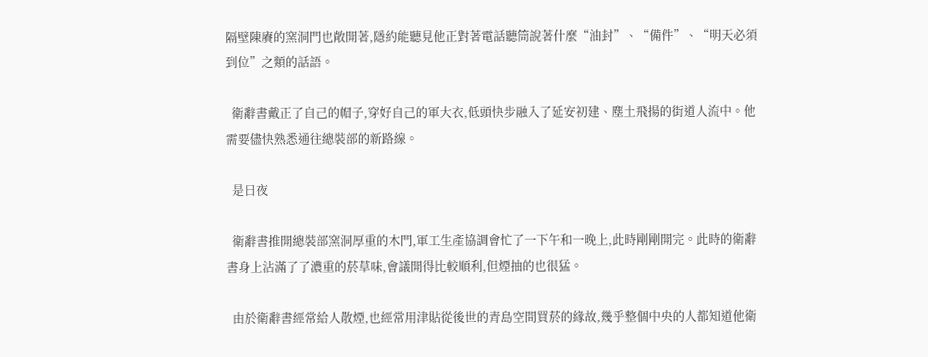隔壁陳賡的窯洞門也敞開著,隱約能聽見他正對著電話聽筒說著什麼“油封”、“備件”、“明天必須到位”之類的話語。

  衛辭書戴正了自己的帽子,穿好自己的軍大衣,低頭快步融入了延安初建、塵土飛揚的街道人流中。他需要儘快熟悉通往總裝部的新路線。

  是日夜

  衛辭書推開總裝部窯洞厚重的木門,軍工生產協調會忙了一下午和一晚上,此時剛剛開完。此時的衛辭書身上沾滿了了濃重的菸草味,會議開得比較順利,但煙抽的也很猛。

  由於衛辭書經常給人散煙,也經常用津貼從後世的青島空間買菸的緣故,幾乎整個中央的人都知道他衛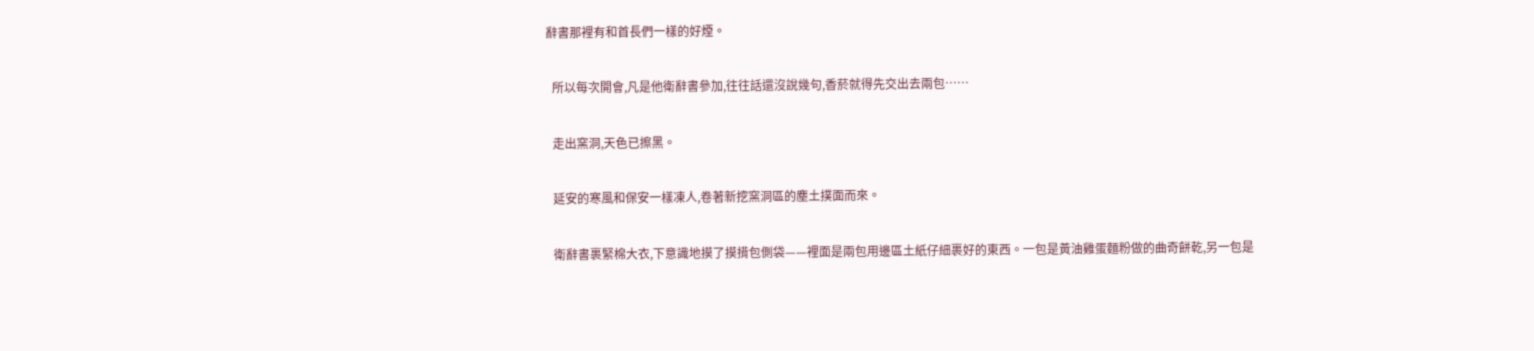辭書那裡有和首長們一樣的好煙。

  所以每次開會,凡是他衛辭書參加,往往話還沒說幾句,香菸就得先交出去兩包……

  走出窯洞,天色已擦黑。

  延安的寒風和保安一樣凍人,卷著新挖窯洞區的塵土撲面而來。

  衛辭書裹緊棉大衣,下意識地摸了摸揹包側袋——裡面是兩包用邊區土紙仔細裹好的東西。一包是黃油雞蛋麵粉做的曲奇餅乾,另一包是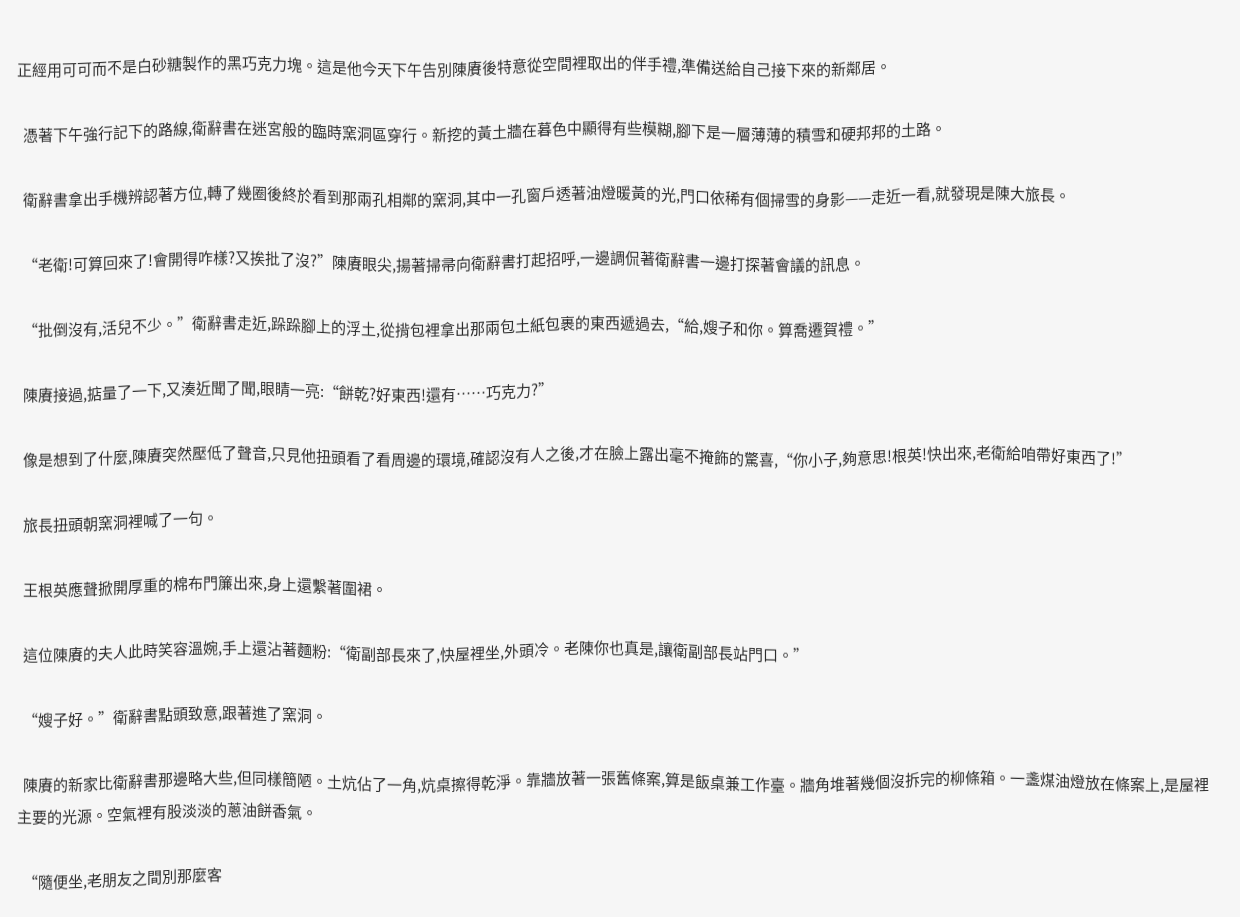正經用可可而不是白砂糖製作的黑巧克力塊。這是他今天下午告別陳賡後特意從空間裡取出的伴手禮,準備送給自己接下來的新鄰居。

  憑著下午強行記下的路線,衛辭書在迷宮般的臨時窯洞區穿行。新挖的黃土牆在暮色中顯得有些模糊,腳下是一層薄薄的積雪和硬邦邦的土路。

  衛辭書拿出手機辨認著方位,轉了幾圈後終於看到那兩孔相鄰的窯洞,其中一孔窗戶透著油燈暖黃的光,門口依稀有個掃雪的身影——走近一看,就發現是陳大旅長。

  “老衛!可算回來了!會開得咋樣?又挨批了沒?”陳賡眼尖,揚著掃帚向衛辭書打起招呼,一邊調侃著衛辭書一邊打探著會議的訊息。

  “批倒沒有,活兒不少。”衛辭書走近,跺跺腳上的浮土,從揹包裡拿出那兩包土紙包裹的東西遞過去,“給,嫂子和你。算喬遷賀禮。”

  陳賡接過,掂量了一下,又湊近聞了聞,眼睛一亮:“餅乾?好東西!還有……巧克力?”

  像是想到了什麼,陳賡突然壓低了聲音,只見他扭頭看了看周邊的環境,確認沒有人之後,才在臉上露出毫不掩飾的驚喜,“你小子,夠意思!根英!快出來,老衛給咱帶好東西了!”

  旅長扭頭朝窯洞裡喊了一句。

  王根英應聲掀開厚重的棉布門簾出來,身上還繫著圍裙。

  這位陳賡的夫人此時笑容溫婉,手上還沾著麵粉:“衛副部長來了,快屋裡坐,外頭冷。老陳你也真是,讓衛副部長站門口。”

  “嫂子好。”衛辭書點頭致意,跟著進了窯洞。

  陳賡的新家比衛辭書那邊略大些,但同樣簡陋。土炕佔了一角,炕桌擦得乾淨。靠牆放著一張舊條案,算是飯桌兼工作臺。牆角堆著幾個沒拆完的柳條箱。一盞煤油燈放在條案上,是屋裡主要的光源。空氣裡有股淡淡的蔥油餅香氣。

  “隨便坐,老朋友之間別那麼客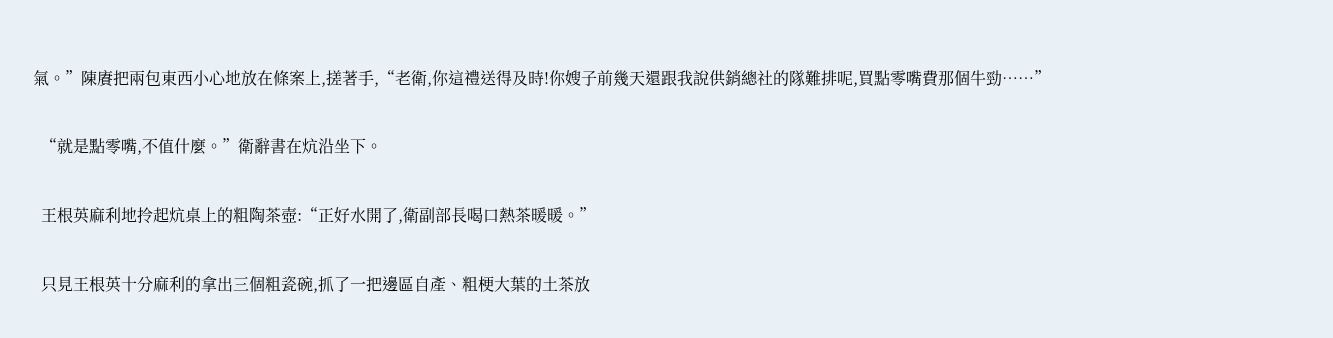氣。”陳賡把兩包東西小心地放在條案上,搓著手,“老衛,你這禮送得及時!你嫂子前幾天還跟我說供銷總社的隊難排呢,買點零嘴費那個牛勁……”

  “就是點零嘴,不值什麼。”衛辭書在炕沿坐下。

  王根英麻利地拎起炕桌上的粗陶茶壺:“正好水開了,衛副部長喝口熱茶暖暖。”

  只見王根英十分麻利的拿出三個粗瓷碗,抓了一把邊區自產、粗梗大葉的土茶放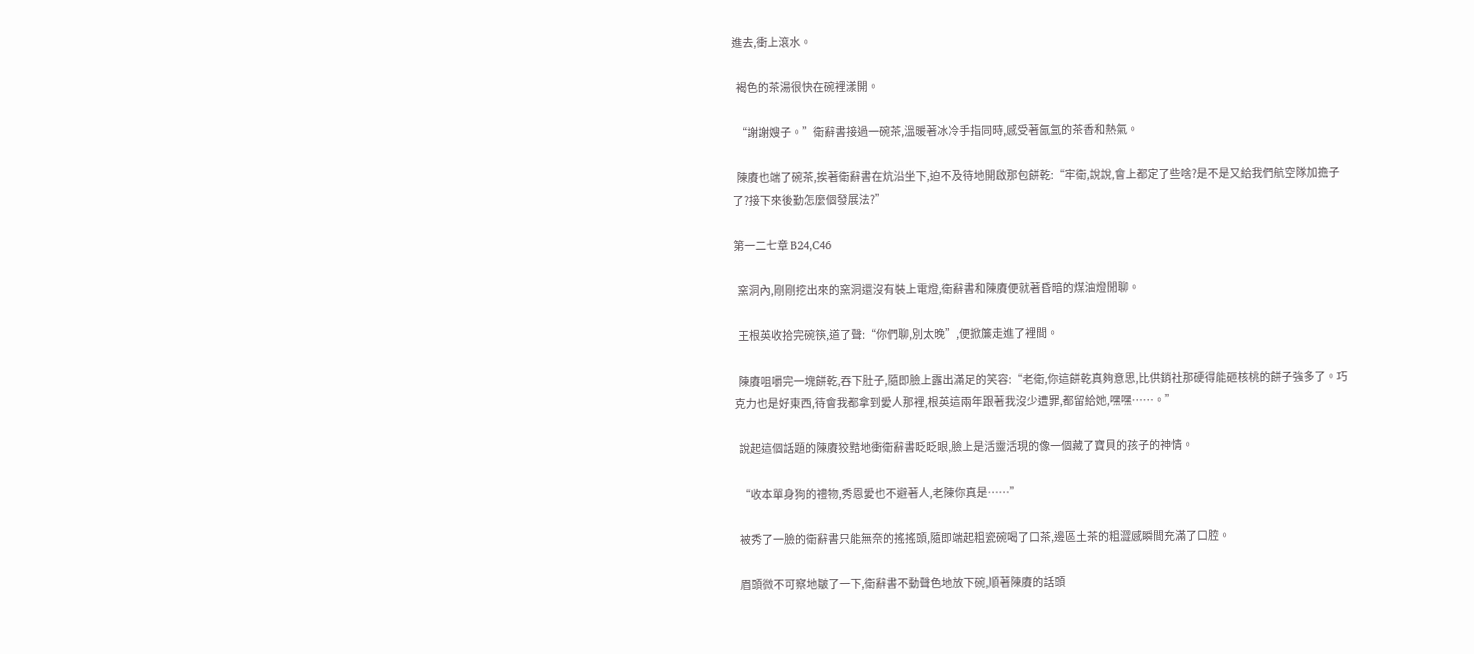進去,衝上滾水。

  褐色的茶湯很快在碗裡漾開。

  “謝謝嫂子。”衛辭書接過一碗茶,溫暖著冰冷手指同時,感受著氤氳的茶香和熱氣。

  陳賡也端了碗茶,挨著衛辭書在炕沿坐下,迫不及待地開啟那包餅乾:“牢衛,說說,會上都定了些啥?是不是又給我們航空隊加擔子了?接下來後勤怎麼個發展法?”

第一二七章 B24,C46

  窯洞內,剛剛挖出來的窯洞還沒有裝上電燈,衛辭書和陳賡便就著昏暗的煤油燈閒聊。

  王根英收拾完碗筷,道了聲:“你們聊,別太晚”,便掀簾走進了裡間。

  陳賡咀嚼完一塊餅乾,吞下肚子,隨即臉上露出滿足的笑容:“老衛,你這餅乾真夠意思,比供銷社那硬得能砸核桃的餅子強多了。巧克力也是好東西,待會我都拿到愛人那裡,根英這兩年跟著我沒少遭罪,都留給她,嘿嘿……。”

  說起這個話題的陳賡狡黠地衝衛辭書眨眨眼,臉上是活靈活現的像一個藏了寶貝的孩子的神情。

  “收本單身狗的禮物,秀恩愛也不避著人,老陳你真是……”

  被秀了一臉的衛辭書只能無奈的搖搖頭,隨即端起粗瓷碗喝了口茶,邊區土茶的粗澀感瞬間充滿了口腔。

  眉頭微不可察地皺了一下,衛辭書不動聲色地放下碗,順著陳賡的話頭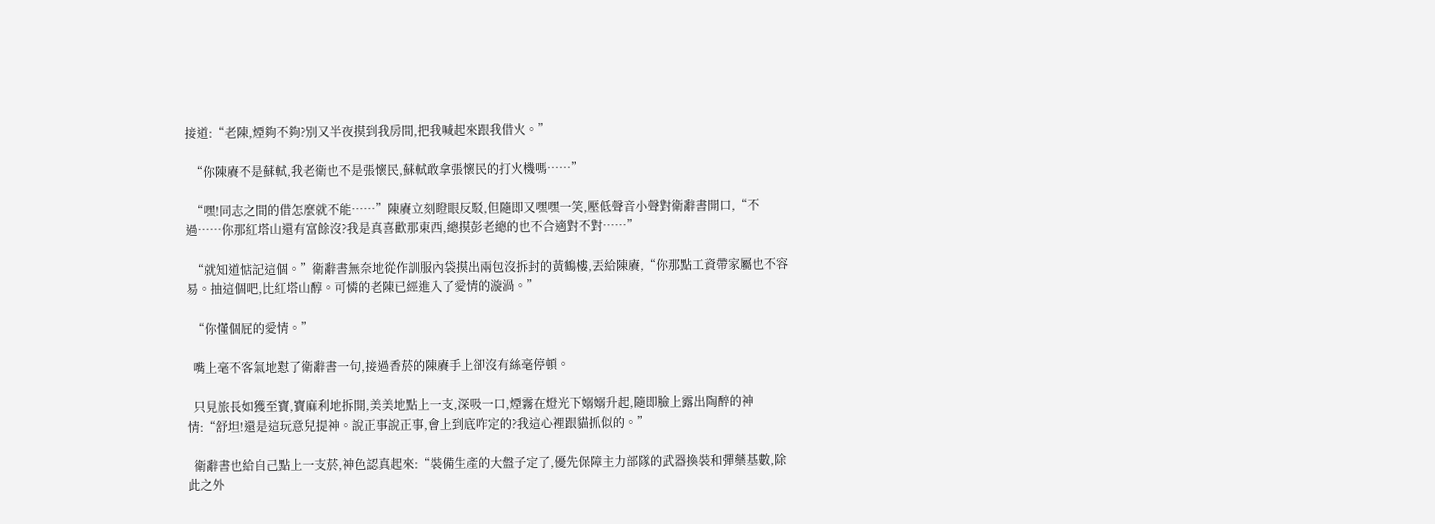接道:“老陳,煙夠不夠?別又半夜摸到我房間,把我喊起來跟我借火。”

  “你陳賡不是蘇軾,我老衛也不是張懷民,蘇軾敢拿張懷民的打火機嗎……”

  “嘿!同志之間的借怎麼就不能……”陳賡立刻瞪眼反駁,但隨即又嘿嘿一笑,壓低聲音小聲對衛辭書開口,“不過……你那紅塔山還有富餘沒?我是真喜歡那東西,總摸彭老總的也不合適對不對……”

  “就知道惦記這個。”衛辭書無奈地從作訓服內袋摸出兩包沒拆封的黃鶴樓,丟給陳賡,“你那點工資帶家屬也不容易。抽這個吧,比紅塔山醇。可憐的老陳已經進入了愛情的漩渦。”

  “你懂個屁的愛情。”

  嘴上毫不客氣地懟了衛辭書一句,接過香菸的陳賡手上卻沒有絲毫停頓。

  只見旅長如獲至寶,寶麻利地拆開,美美地點上一支,深吸一口,煙霧在燈光下嫋嫋升起,隨即臉上露出陶醉的神情:“舒坦!還是這玩意兒提神。說正事說正事,會上到底咋定的?我這心裡跟貓抓似的。”

  衛辭書也給自己點上一支菸,神色認真起來:“裝備生產的大盤子定了,優先保障主力部隊的武器換裝和彈藥基數,除此之外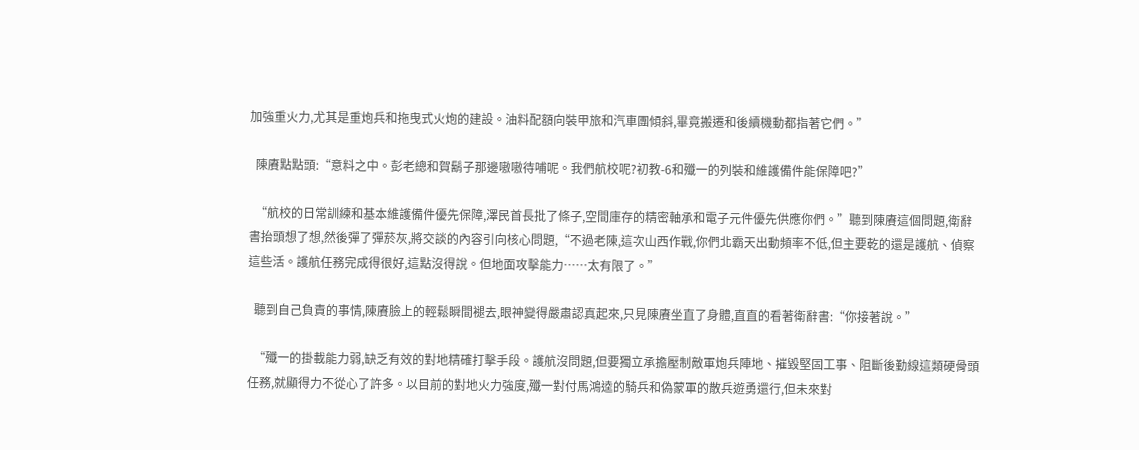加強重火力,尤其是重炮兵和拖曳式火炮的建設。油料配額向裝甲旅和汽車團傾斜,畢竟搬遷和後續機動都指著它們。”

  陳賡點點頭:“意料之中。彭老總和賀鬍子那邊嗷嗷待哺呢。我們航校呢?初教-6和殲一的列裝和維護備件能保障吧?”

  “航校的日常訓練和基本維護備件優先保障,澤民首長批了條子,空間庫存的精密軸承和電子元件優先供應你們。”聽到陳賡這個問題,衛辭書抬頭想了想,然後彈了彈菸灰,將交談的內容引向核心問題,“不過老陳,這次山西作戰,你們北霸天出動頻率不低,但主要乾的還是護航、偵察這些活。護航任務完成得很好,這點沒得說。但地面攻擊能力……太有限了。”

  聽到自己負責的事情,陳賡臉上的輕鬆瞬間褪去,眼神變得嚴肅認真起來,只見陳賡坐直了身體,直直的看著衛辭書:“你接著說。”

  “殲一的掛載能力弱,缺乏有效的對地精確打擊手段。護航沒問題,但要獨立承擔壓制敵軍炮兵陣地、摧毀堅固工事、阻斷後勤線這類硬骨頭任務,就顯得力不從心了許多。以目前的對地火力強度,殲一對付馬鴻逵的騎兵和偽蒙軍的散兵遊勇還行,但未來對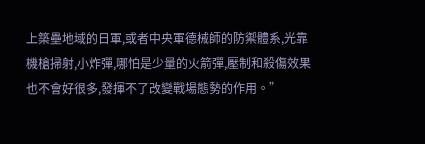上築壘地域的日軍,或者中央軍德械師的防禦體系,光靠機槍掃射,小炸彈,哪怕是少量的火箭彈,壓制和殺傷效果也不會好很多,發揮不了改變戰場態勢的作用。”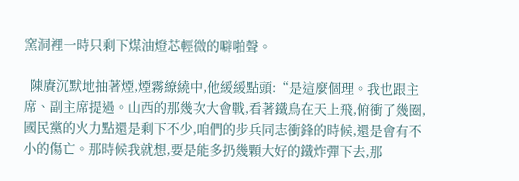窯洞裡一時只剩下煤油燈芯輕微的噼啪聲。

  陳賡沉默地抽著煙,煙霧繚繞中,他緩緩點頭:“是這麼個理。我也跟主席、副主席提過。山西的那幾次大會戰,看著鐵鳥在天上飛,俯衝了幾圈,國民黨的火力點還是剩下不少,咱們的步兵同志衝鋒的時候,還是會有不小的傷亡。那時候我就想,要是能多扔幾顆大好的鐵炸彈下去,那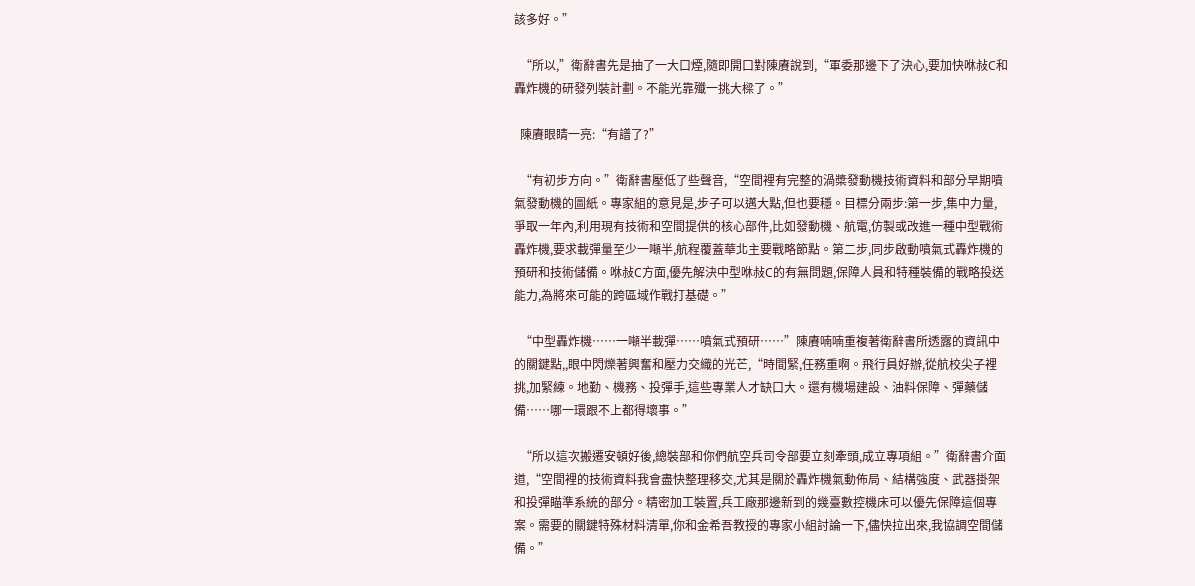該多好。”

  “所以,”衛辭書先是抽了一大口煙,隨即開口對陳賡說到,“軍委那邊下了決心,要加快咻敊C和轟炸機的研發列裝計劃。不能光靠殲一挑大樑了。”

  陳賡眼睛一亮:“有譜了?”

  “有初步方向。”衛辭書壓低了些聲音,“空間裡有完整的渦槳發動機技術資料和部分早期噴氣發動機的圖紙。專家組的意見是,步子可以邁大點,但也要穩。目標分兩步:第一步,集中力量,爭取一年內,利用現有技術和空間提供的核心部件,比如發動機、航電,仿製或改進一種中型戰術轟炸機,要求載彈量至少一噸半,航程覆蓋華北主要戰略節點。第二步,同步啟動噴氣式轟炸機的預研和技術儲備。咻敊C方面,優先解決中型咻敊C的有無問題,保障人員和特種裝備的戰略投送能力,為將來可能的跨區域作戰打基礎。”

  “中型轟炸機……一噸半載彈……噴氣式預研……”陳賡喃喃重複著衛辭書所透露的資訊中的關鍵點,,眼中閃爍著興奮和壓力交織的光芒,“時間緊,任務重啊。飛行員好辦,從航校尖子裡挑,加緊練。地勤、機務、投彈手,這些專業人才缺口大。還有機場建設、油料保障、彈藥儲備……哪一環跟不上都得壞事。”

  “所以這次搬遷安頓好後,總裝部和你們航空兵司令部要立刻牽頭,成立專項組。”衛辭書介面道,“空間裡的技術資料我會盡快整理移交,尤其是關於轟炸機氣動佈局、結構強度、武器掛架和投彈瞄準系統的部分。精密加工裝置,兵工廠那邊新到的幾臺數控機床可以優先保障這個專案。需要的關鍵特殊材料清單,你和金希吾教授的專家小組討論一下,儘快拉出來,我協調空間儲備。”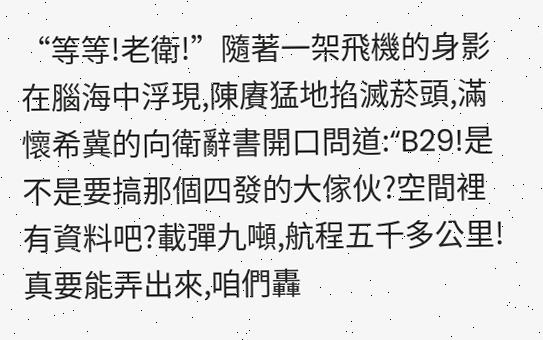“等等!老衛!”隨著一架飛機的身影在腦海中浮現,陳賡猛地掐滅菸頭,滿懷希冀的向衛辭書開口問道:“B29!是不是要搞那個四發的大傢伙?空間裡有資料吧?載彈九噸,航程五千多公里!真要能弄出來,咱們轟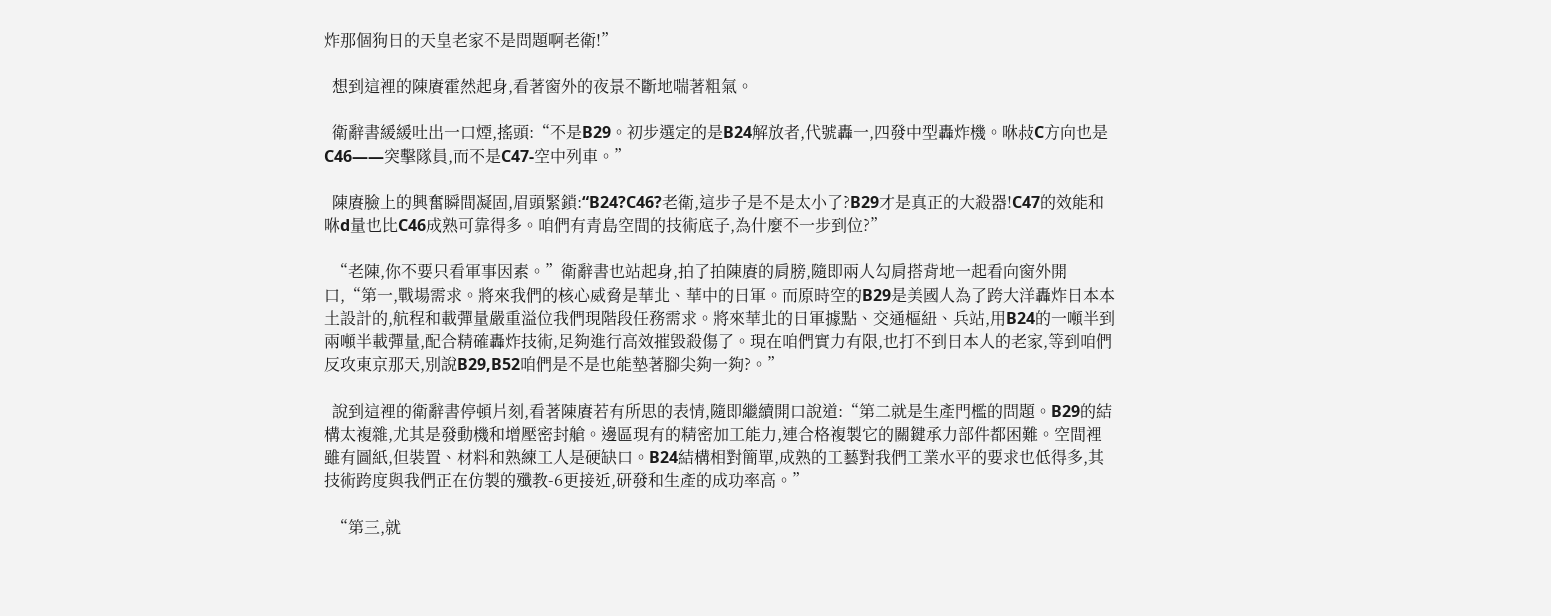炸那個狗日的天皇老家不是問題啊老衛!”

  想到這裡的陳賡霍然起身,看著窗外的夜景不斷地喘著粗氣。

  衛辭書緩緩吐出一口煙,搖頭:“不是B29。初步選定的是B24解放者,代號轟一,四發中型轟炸機。咻敊C方向也是C46——突擊隊員,而不是C47-空中列車。”

  陳賡臉上的興奮瞬間凝固,眉頭緊鎖:“B24?C46?老衛,這步子是不是太小了?B29才是真正的大殺器!C47的效能和咻d量也比C46成熟可靠得多。咱們有青島空間的技術底子,為什麼不一步到位?”

  “老陳,你不要只看軍事因素。”衛辭書也站起身,拍了拍陳賡的肩膀,隨即兩人勾肩搭背地一起看向窗外開口,“第一,戰場需求。將來我們的核心威脅是華北、華中的日軍。而原時空的B29是美國人為了跨大洋轟炸日本本土設計的,航程和載彈量嚴重溢位我們現階段任務需求。將來華北的日軍據點、交通樞紐、兵站,用B24的一噸半到兩噸半載彈量,配合精確轟炸技術,足夠進行高效摧毀殺傷了。現在咱們實力有限,也打不到日本人的老家,等到咱們反攻東京那天,別說B29,B52咱們是不是也能墊著腳尖夠一夠?。”

  說到這裡的衛辭書停頓片刻,看著陳賡若有所思的表情,隨即繼續開口說道:“第二就是生產門檻的問題。B29的結構太複雜,尤其是發動機和增壓密封艙。邊區現有的精密加工能力,連合格複製它的關鍵承力部件都困難。空間裡雖有圖紙,但裝置、材料和熟練工人是硬缺口。B24結構相對簡單,成熟的工藝對我們工業水平的要求也低得多,其技術跨度與我們正在仿製的殲教-6更接近,研發和生產的成功率高。”

  “第三,就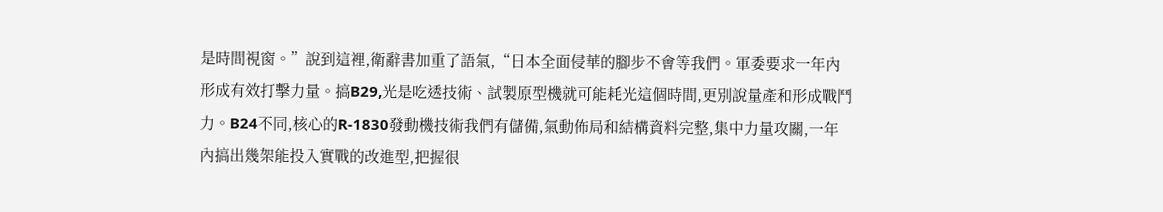是時間視窗。”說到這裡,衛辭書加重了語氣,“日本全面侵華的腳步不會等我們。軍委要求一年內形成有效打擊力量。搞B29,光是吃透技術、試製原型機就可能耗光這個時間,更別說量產和形成戰鬥力。B24不同,核心的R-1830發動機技術我們有儲備,氣動佈局和結構資料完整,集中力量攻關,一年內搞出幾架能投入實戰的改進型,把握很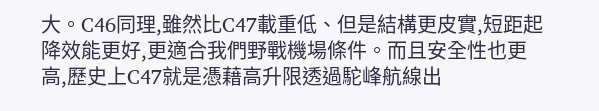大。C46同理,雖然比C47載重低、但是結構更皮實,短距起降效能更好,更適合我們野戰機場條件。而且安全性也更高,歷史上C47就是憑藉高升限透過駝峰航線出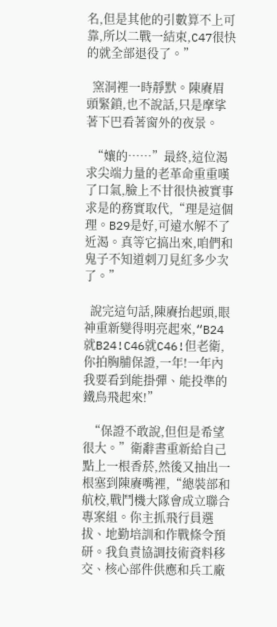名,但是其他的引數算不上可靠,所以二戰一結束,C47很快的就全部退役了。”

  窯洞裡一時靜默。陳賡眉頭緊鎖,也不說話,只是摩挲著下巴看著窗外的夜景。

  “孃的……”最終,這位渴求尖端力量的老革命重重嘆了口氣,臉上不甘很快被實事求是的務實取代,“理是這個理。B29是好,可遠水解不了近渴。真等它搞出來,咱們和鬼子不知道刺刀見紅多少次了。”

  說完這句話,陳賡抬起頭,眼神重新變得明亮起來,“B24就B24!C46就C46!但老衛,你拍胸脯保證,一年!一年內我要看到能掛彈、能投準的鐵鳥飛起來!”

  “保證不敢說,但但是希望很大。”衛辭書重新給自己點上一根香菸,然後又抽出一根塞到陳賡嘴裡,“總裝部和航校,戰鬥機大隊會成立聯合專案組。你主抓飛行員選拔、地勤培訓和作戰條令預研。我負責協調技術資料移交、核心部件供應和兵工廠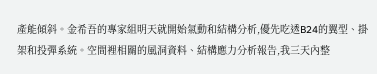產能傾斜。金希吾的專家組明天就開始氣動和結構分析,優先吃透B24的翼型、掛架和投彈系統。空間裡相關的風洞資料、結構應力分析報告,我三天內整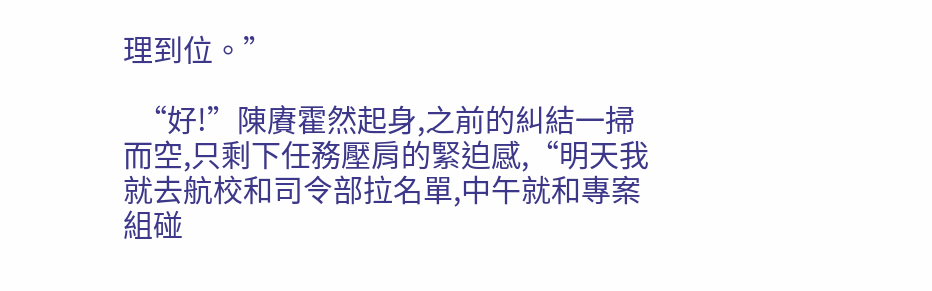理到位。”

  “好!”陳賡霍然起身,之前的糾結一掃而空,只剩下任務壓肩的緊迫感,“明天我就去航校和司令部拉名單,中午就和專案組碰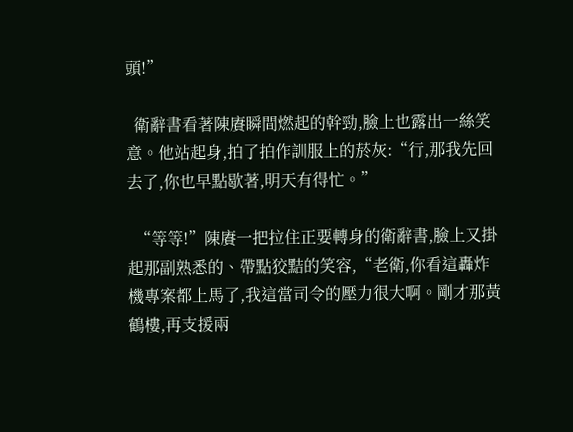頭!”

  衛辭書看著陳賡瞬間燃起的幹勁,臉上也露出一絲笑意。他站起身,拍了拍作訓服上的菸灰:“行,那我先回去了,你也早點歇著,明天有得忙。”

  “等等!”陳賡一把拉住正要轉身的衛辭書,臉上又掛起那副熟悉的、帶點狡黠的笑容,“老衛,你看這轟炸機專案都上馬了,我這當司令的壓力很大啊。剛才那黃鶴樓,再支援兩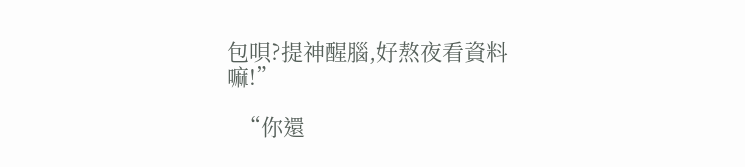包唄?提神醒腦,好熬夜看資料嘛!”

  “你還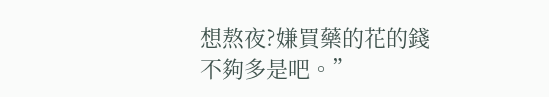想熬夜?嫌買藥的花的錢不夠多是吧。”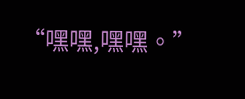“嘿嘿,嘿嘿。”